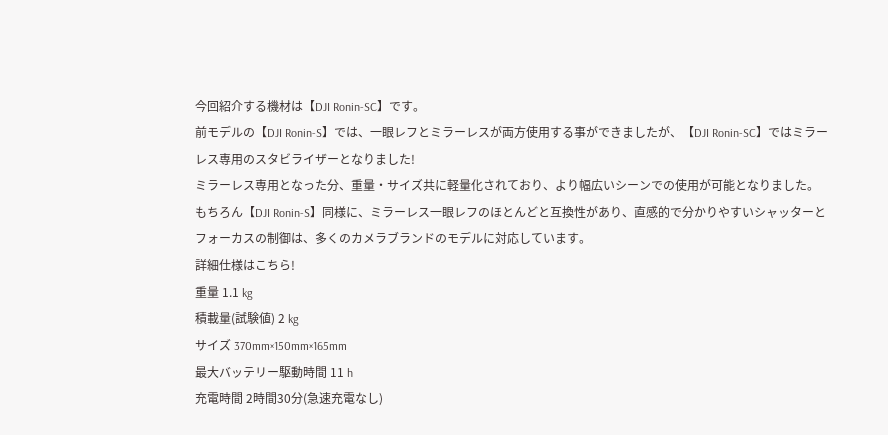今回紹介する機材は【DJI Ronin-SC】です。
前モデルの【DJI Ronin-S】では、一眼レフとミラーレスが両方使用する事ができましたが、【DJI Ronin-SC】ではミラーレス専用のスタビライザーとなりました!
ミラーレス専用となった分、重量・サイズ共に軽量化されており、より幅広いシーンでの使用が可能となりました。
もちろん【DJI Ronin-S】同様に、ミラーレス一眼レフのほとんどと互換性があり、直感的で分かりやすいシャッターとフォーカスの制御は、多くのカメラブランドのモデルに対応しています。
詳細仕様はこちら!
重量 1.1 kg
積載量(試験値) 2 kg
サイズ 370mm×150mm×165mm
最大バッテリー駆動時間 11 h
充電時間 2時間30分(急速充電なし)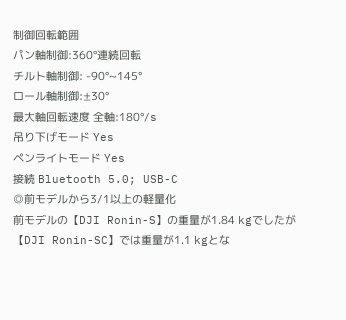制御回転範囲
パン軸制御:360°連続回転
チルト軸制御: -90°~145°
ロール軸制御:±30°
最大軸回転速度 全軸:180°/s
吊り下げモード Yes
ペンライトモード Yes
接続 Bluetooth 5.0; USB-C
◎前モデルから3/1以上の軽量化
前モデルの【DJI Ronin-S】の重量が1.84 kgでしたが【DJI Ronin-SC】では重量が1.1 kgとな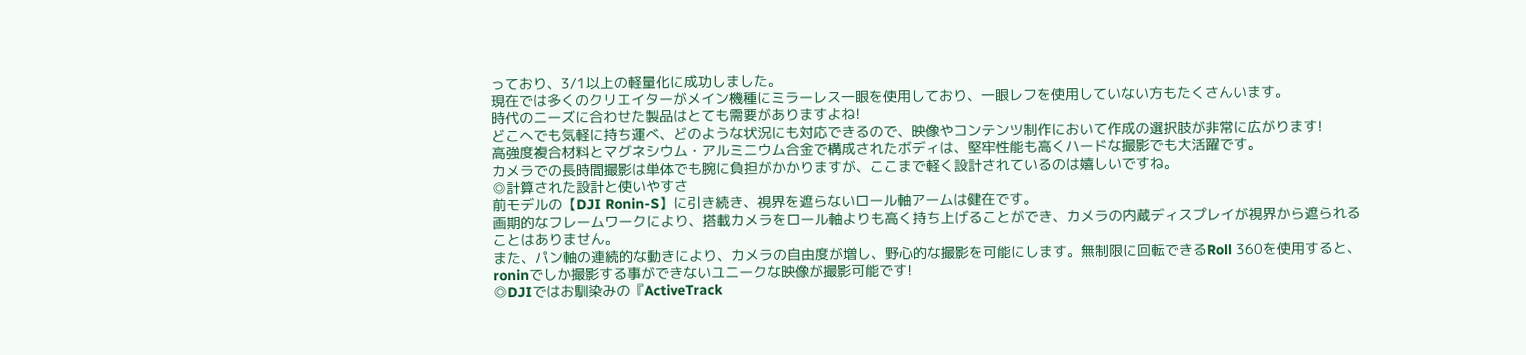っており、3/1以上の軽量化に成功しました。
現在では多くのクリエイターがメイン機種にミラーレス一眼を使用しており、一眼レフを使用していない方もたくさんいます。
時代のニーズに合わせた製品はとても需要がありますよね!
どこへでも気軽に持ち運べ、どのような状況にも対応できるので、映像やコンテンツ制作において作成の選択肢が非常に広がります!
高強度複合材料とマグネシウム・アルミニウム合金で構成されたボディは、堅牢性能も高くハードな撮影でも大活躍です。
カメラでの長時間撮影は単体でも腕に負担がかかりますが、ここまで軽く設計されているのは嬉しいですね。
◎計算された設計と使いやすさ
前モデルの【DJI Ronin-S】に引き続き、視界を遮らないロール軸アームは健在です。
画期的なフレームワークにより、搭載カメラをロール軸よりも高く持ち上げることができ、カメラの内蔵ディスプレイが視界から遮られることはありません。
また、パン軸の連続的な動きにより、カメラの自由度が増し、野心的な撮影を可能にします。無制限に回転できるRoll 360を使用すると、roninでしか撮影する事ができないユニークな映像が撮影可能です!
◎DJIではお馴染みの『ActiveTrack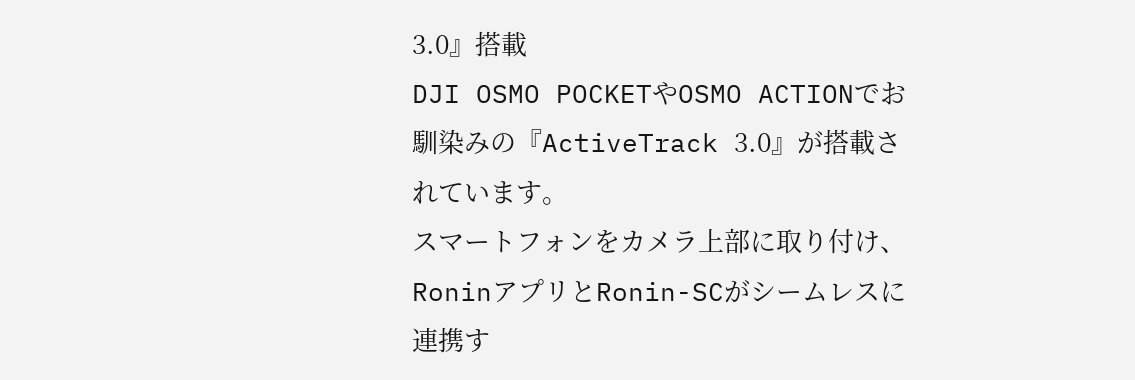3.0』搭載
DJI OSMO POCKETやOSMO ACTIONでお馴染みの『ActiveTrack 3.0』が搭載されています。
スマートフォンをカメラ上部に取り付け、RoninアプリとRonin-SCがシームレスに連携す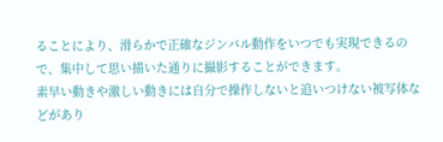ることにより、滑らかで正確なジンバル動作をいつでも実現できるので、集中して思い描いた通りに撮影することができます。
素早い動きや激しい動きには自分で操作しないと追いつけない被写体などがあり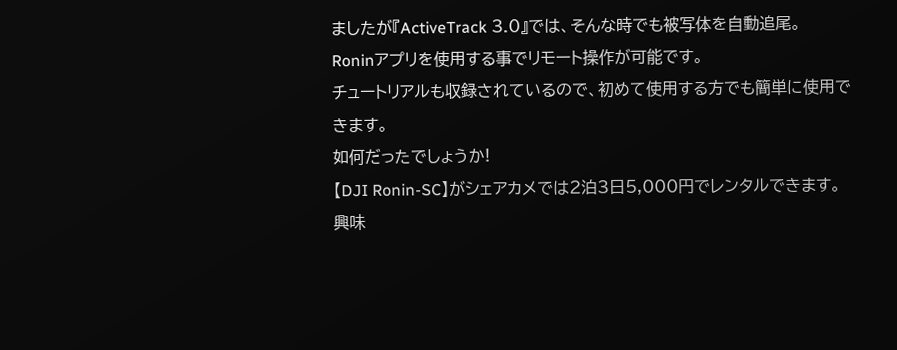ましたが『ActiveTrack 3.0』では、そんな時でも被写体を自動追尾。
Roninアプリを使用する事でリモート操作が可能です。
チュートリアルも収録されているので、初めて使用する方でも簡単に使用できます。
如何だったでしょうか!
【DJI Ronin-SC】がシェアカメでは2泊3日5,000円でレンタルできます。
興味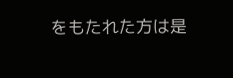をもたれた方は是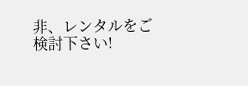非、レンタルをご検討下さい!